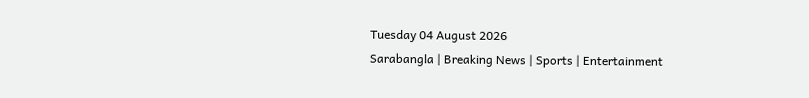Tuesday 04 August 2026
Sarabangla | Breaking News | Sports | Entertainment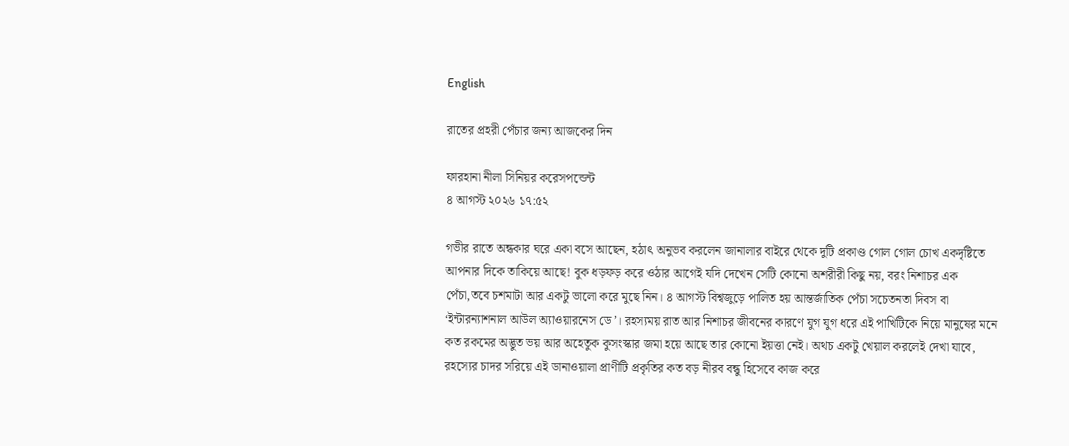English

রাতের প্রহরী পেঁচার জন্য আজকের দিন

ফারহানা নীলা সিনিয়র করেসপন্ডেন্ট
৪ আগস্ট ২০২৬ ১৭:৫২

গভীর রাতে অন্ধকার ঘরে একা বসে আছেন, হঠাৎ অনুভব করলেন জানালার বাইরে থেকে দুটি প্রকাণ্ড গোল গোল চোখ একদৃষ্টিতে আপনার দিকে তাকিয়ে আছে! বুক ধড়ফড় করে ওঠার আগেই যদি দেখেন সেটি কোনো অশরীরী কিছু নয়, বরং নিশাচর এক পেঁচা,তবে চশমাটা আর একটু ভালো করে মুছে নিন। ৪ আগস্ট বিশ্বজুড়ে পালিত হয় আন্তর্জাতিক পেঁচা সচেতনতা দিবস বা ‘ইন্টারন্যাশনাল আউল অ্যাওয়ারনেস ডে’। রহস্যময় রাত আর নিশাচর জীবনের কারণে যুগ যুগ ধরে এই পাখিটিকে নিয়ে মানুষের মনে কত রকমের অদ্ভুত ভয় আর অহেতুক কুসংস্কার জমা হয়ে আছে তার কোনো ইয়ত্তা নেই। অথচ একটু খেয়াল করলেই দেখা যাবে, রহস্যের চাদর সরিয়ে এই ডানাওয়ালা প্রাণীটি প্রকৃতির কত বড় নীরব বন্ধু হিসেবে কাজ করে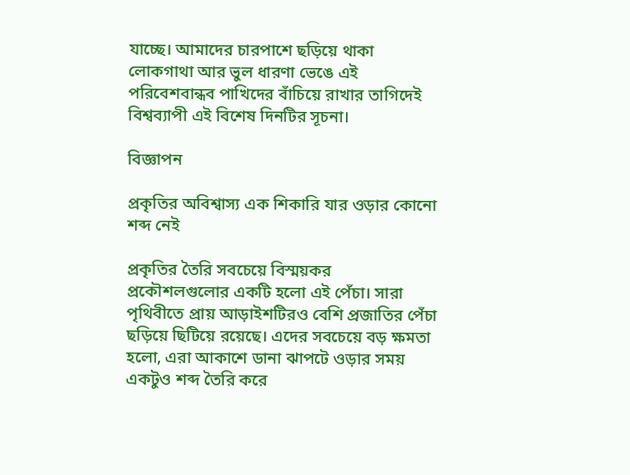যাচ্ছে। আমাদের চারপাশে ছড়িয়ে থাকা লোকগাথা আর ভুল ধারণা ভেঙে এই পরিবেশবান্ধব পাখিদের বাঁচিয়ে রাখার তাগিদেই বিশ্বব্যাপী এই বিশেষ দিনটির সূচনা।

বিজ্ঞাপন

প্রকৃতির অবিশ্বাস্য এক শিকারি যার ওড়ার কোনো শব্দ নেই

প্রকৃতির তৈরি সবচেয়ে বিস্ময়কর প্রকৌশলগুলোর একটি হলো এই পেঁচা। সারা পৃথিবীতে প্রায় আড়াইশটিরও বেশি প্রজাতির পেঁচা ছড়িয়ে ছিটিয়ে রয়েছে। এদের সবচেয়ে বড় ক্ষমতা হলো, এরা আকাশে ডানা ঝাপটে ওড়ার সময় একটুও শব্দ তৈরি করে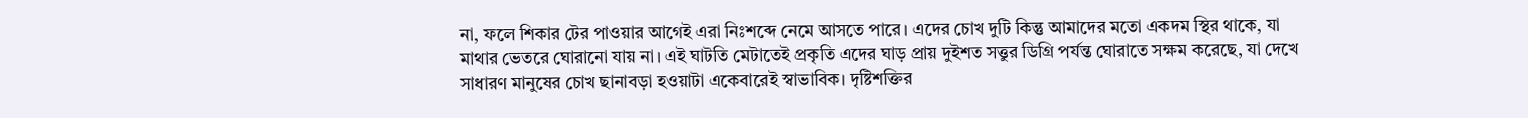না, ফলে শিকার টের পাওয়ার আগেই এরা নিঃশব্দে নেমে আসতে পারে। এদের চোখ দুটি কিন্তু আমাদের মতো একদম স্থির থাকে, যা মাথার ভেতরে ঘোরানো যায় না। এই ঘাটতি মেটাতেই প্রকৃতি এদের ঘাড় প্রায় দুইশত সত্তুর ডিগ্রি পর্যন্ত ঘোরাতে সক্ষম করেছে, যা দেখে সাধারণ মানুষের চোখ ছানাবড়া হওয়াটা একেবারেই স্বাভাবিক। দৃষ্টিশক্তির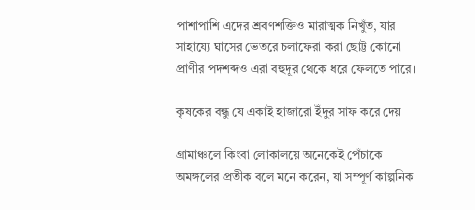পাশাপাশি এদের শ্রবণশক্তিও মারাত্মক নিখুঁত, যার সাহায্যে ঘাসের ভেতরে চলাফেরা করা ছোট্ট কোনো প্রাণীর পদশব্দও এরা বহুদূর থেকে ধরে ফেলতে পারে।

কৃষকের বন্ধু যে একাই হাজারো ইঁদুর সাফ করে দেয়

গ্রামাঞ্চলে কিংবা লোকালয়ে অনেকেই পেঁচাকে অমঙ্গলের প্রতীক বলে মনে করেন, যা সম্পূর্ণ কাল্পনিক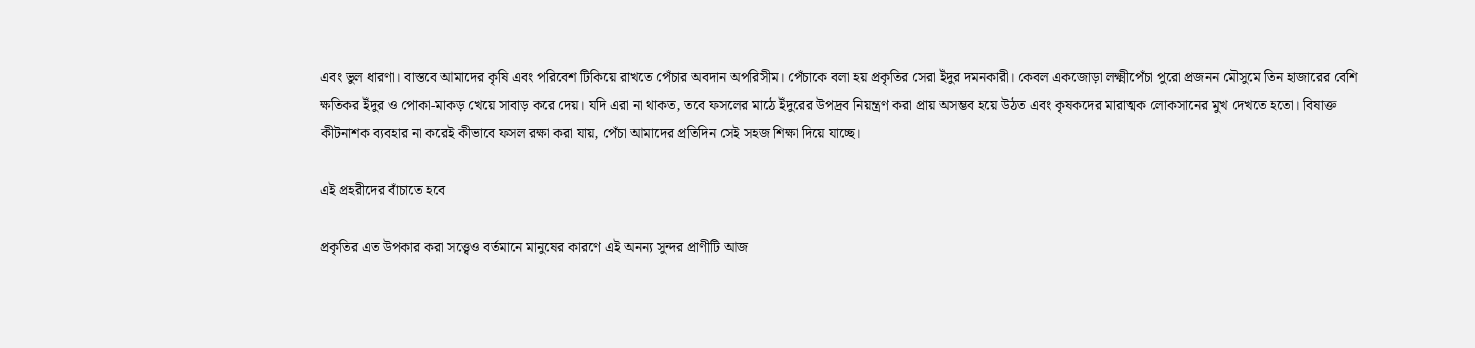এবং ভুল ধারণা। বাস্তবে আমাদের কৃষি এবং পরিবেশ টিকিয়ে রাখতে পেঁচার অবদান অপরিসীম। পেঁচাকে বলা হয় প্রকৃতির সেরা ইঁদুর দমনকারী। কেবল একজোড়া লক্ষ্মীপেঁচা পুরো প্রজনন মৌসুমে তিন হাজারের বেশি ক্ষতিকর ইঁদুর ও পোকা-মাকড় খেয়ে সাবাড় করে দেয়। যদি এরা না থাকত, তবে ফসলের মাঠে ইঁদুরের উপদ্রব নিয়ন্ত্রণ করা প্রায় অসম্ভব হয়ে উঠত এবং কৃষকদের মারাত্মক লোকসানের মুখ দেখতে হতো। বিষাক্ত কীটনাশক ব্যবহার না করেই কীভাবে ফসল রক্ষা করা যায়, পেঁচা আমাদের প্রতিদিন সেই সহজ শিক্ষা দিয়ে যাচ্ছে।

এই প্রহরীদের বাঁচাতে হবে

প্রকৃতির এত উপকার করা সত্ত্বেও বর্তমানে মানুষের কারণে এই অনন্য সুন্দর প্রাণীটি আজ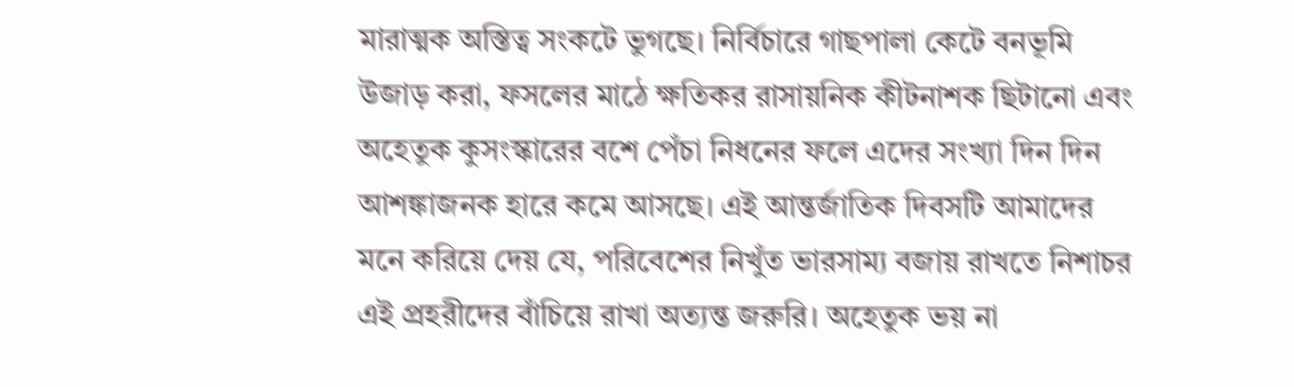মারাত্মক অস্তিত্ব সংকটে ভুগছে। নির্বিচারে গাছপালা কেটে বনভূমি উজাড় করা, ফসলের মাঠে ক্ষতিকর রাসায়নিক কীটনাশক ছিটানো এবং অহেতুক কুসংস্কারের বশে পেঁচা নিধনের ফলে এদের সংখ্যা দিন দিন আশঙ্কাজনক হারে কমে আসছে। এই আন্তর্জাতিক দিবসটি আমাদের মনে করিয়ে দেয় যে, পরিবেশের নিখুঁত ভারসাম্য বজায় রাখতে নিশাচর এই প্রহরীদের বাঁচিয়ে রাখা অত্যন্ত জরুরি। অহেতুক ভয় না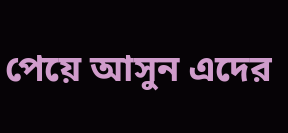পেয়ে আসুন এদের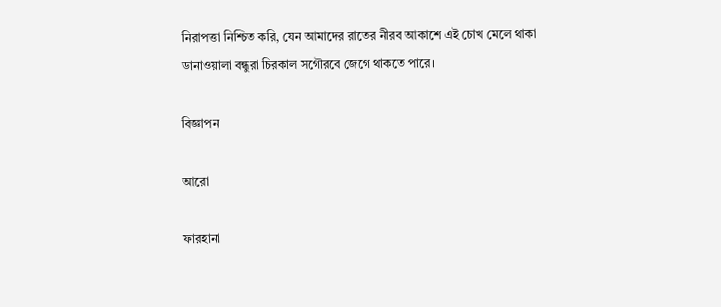নিরাপত্তা নিশ্চিত করি, যেন আমাদের রাতের নীরব আকাশে এই চোখ মেলে থাকা ডানাওয়ালা বন্ধুরা চিরকাল সগৌরবে জেগে থাকতে পারে।

বিজ্ঞাপন

আরো

ফারহানা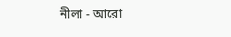নীলা - আরো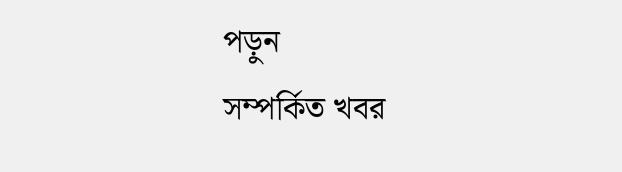পড়ুন
সম্পর্কিত খবর